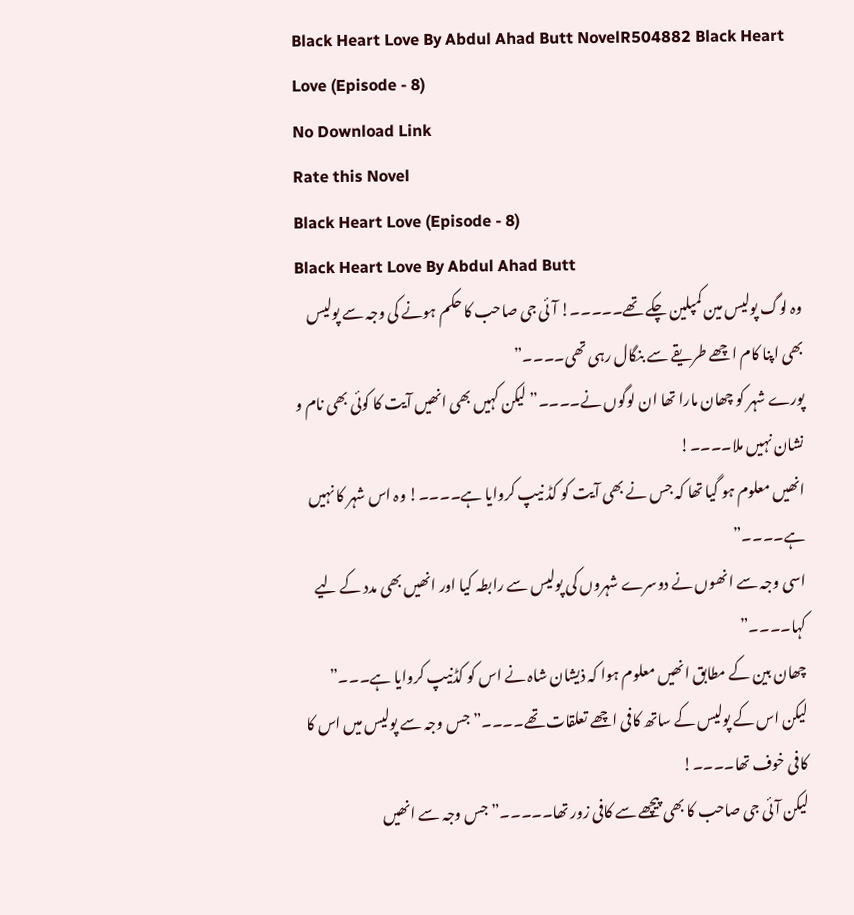Black Heart Love By Abdul Ahad Butt NovelR504882 Black Heart Love (Episode - 8)
No Download Link
Rate this Novel
Black Heart Love (Episode - 8)
Black Heart Love By Abdul Ahad Butt
وہ لوگ پولیس مین کمپلین چکے تھے۔۔۔۔۔! آئی جی صاحب کا حکم ہونے کی وجہ سے پولیس بھی اپنا کام اچھے طریقے سے بنگال رہی تھی۔۔۔۔”
پورے شہر کو چھان مارا تھا ان لوگوں نے۔۔۔۔” لیکن کہیں بھی انھیں آیت کا کوئی بھی نام و نشان نہیں ملا۔۔۔۔!
انھیں معلوم ہو گیا تھا کہ جس نے بھی آیت کو کڈ نیپ کروایا ہے۔۔۔۔! وہ اس شہر کا نہیں ہے۔۔۔۔”
اسی وجہ سے انھوں نے دوسرے شہروں کی پولیس سے رابطہ کیا اور انھیں بھی مدد کے لیے کہا۔۔۔۔”
چھان بین کے مطابق انھیں معلوم ہوا کہ ذیشان شاہ نے اس کو کڈنیپ کروایا ہے۔۔۔”
لیکن اس کے پولیس کے ساتھ کافی اچھے تعلقات تھے۔۔۔۔” جس وجہ سے پولیس میں اس کا کافی خوف تھا۔۔۔۔!
لیکن آئی جی صاحب کا بھی پیچھے سے کافی زور تھا۔۔۔۔۔” جس وجہ سے انھیں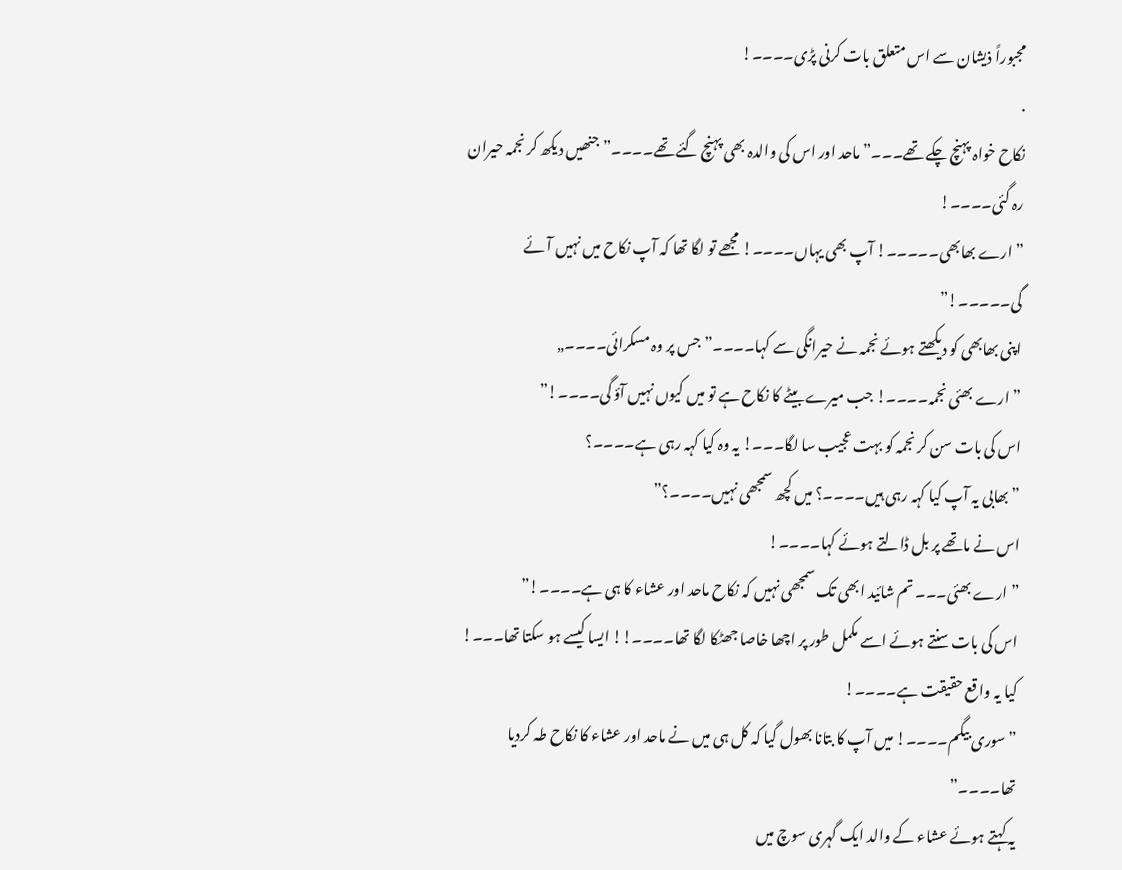مجبوراً ذیشان سے اس متعلق بات کرنی پڑی۔۔۔۔!
.
نکاح خواہ پہنچ چکے تھے۔۔۔” ماحد اور اس کی والدہ بھی پہنچ گئے تھے۔۔۔۔” جنھیں دیکھ کر نجمہ حیران رہ گئی۔۔۔۔!
” ارے بھابھی۔۔۔۔۔! آپ بھی یہاں۔۔۔۔! مجھے تو لگا تھا کہ آپ نکاح میں نہیں آئے گی۔۔۔۔۔!”
اپنی بھابھی کو دیکھتے ہوئے نجمہ نے حیرانگی سے کہا۔۔۔۔” جس پر وہ مسکرائی۔۔۔۔„
” ارے بھئی نجمہ۔۔۔۔! جب میرے بیٹے کا نکاح ہے تو میں کیوں نہیں آؤ گی۔۔۔۔!”
اس کی بات سن کر نجمہ کو بہت عجیب سا لگا۔۔۔! یہ وہ کیا کہہ رہی ہے۔۔۔۔؟
” بھابی یہ آپ کیا کہہ رہی ہیں۔۔۔۔؟ میں کچھ سمجھی نہیں۔۔۔۔؟”
اس نے ماتھے پر بل ڈالتے ہوئے کہا۔۔۔۔!
” ارے بھئی۔۔۔ تم شائید ابھی تک سمجھی نہیں کہ نکاح ماحد اور عشاء کا ہی ہے۔۔۔۔!”
اس کی بات سنتے ہوئے اسے مکمل طور پر اچھا خاصا جھٹکا لگا تھا۔۔۔۔!! ایسا کیسے ہو سکتا تھا۔۔۔! کیا یہ واقع حقیقت ہے۔۔۔۔!
” سوری بیگم۔۔۔۔! میں آپ کا بتانا بھول گیا کہ کل ہی میں نے ماحد اور عشاء کا نکاح طہ کردیا تھا۔۔۔۔”
یہ کہتے ہوئے عشاء کے والد ایک گہری سوچ میں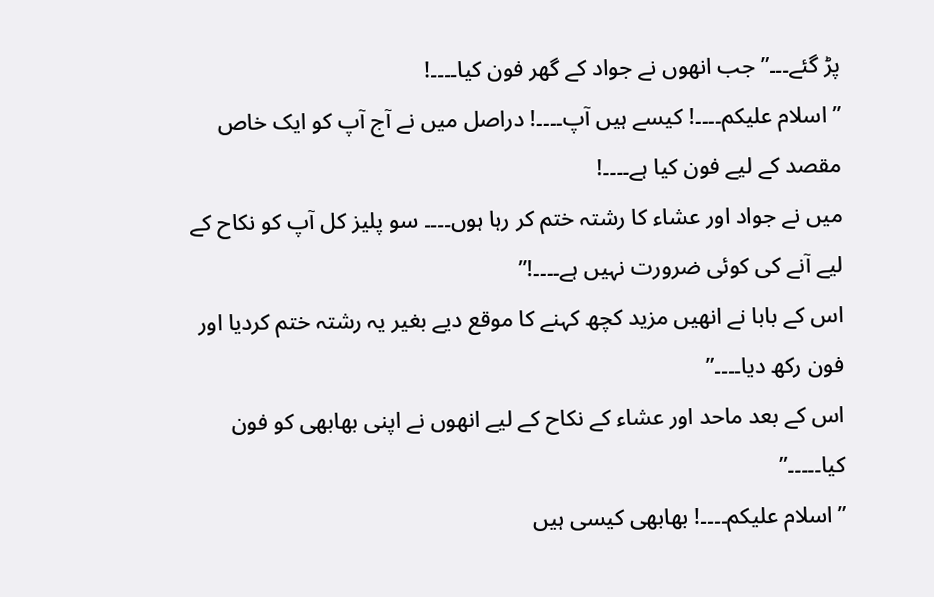پڑ گئے۔۔۔” جب انھوں نے جواد کے گھر فون کیا۔۔۔۔!
” اسلام علیکم۔۔۔۔! کیسے ہیں آپ۔۔۔۔! دراصل میں نے آج آپ کو ایک خاص مقصد کے لیے فون کیا ہے۔۔۔۔!
میں نے جواد اور عشاء کا رشتہ ختم کر رہا ہوں۔۔۔۔ سو پلیز کل آپ کو نکاح کے لیے آنے کی کوئی ضرورت نہیں ہے۔۔۔۔!”
اس کے بابا نے انھیں مزید کچھ کہنے کا موقع دیے بغیر یہ رشتہ ختم کردیا اور فون رکھ دیا۔۔۔۔”
اس کے بعد ماحد اور عشاء کے نکاح کے لیے انھوں نے اپنی بھابھی کو فون کیا۔۔۔۔۔”
” اسلام علیکم۔۔۔۔! بھابھی کیسی ہیں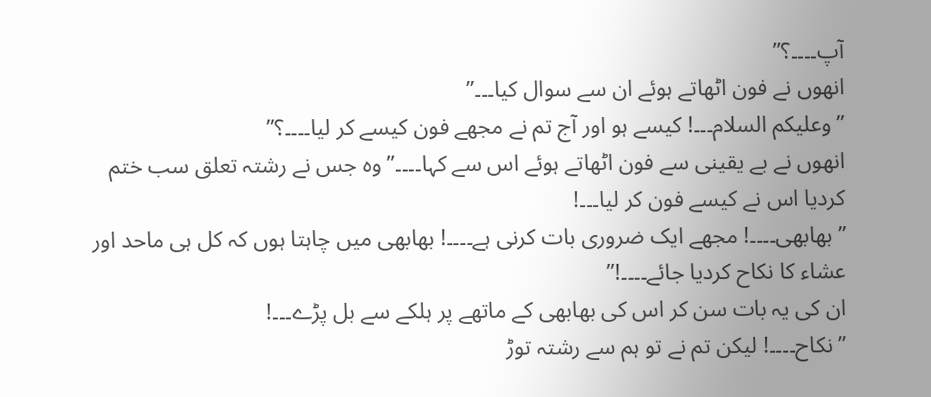آپ۔۔۔۔؟”
انھوں نے فون اٹھاتے ہوئے ان سے سوال کیا۔۔۔”
” وعلیکم السلام۔۔۔! کیسے ہو اور آج تم نے مجھے فون کیسے کر لیا۔۔۔۔؟”
انھوں نے بے یقینی سے فون اٹھاتے ہوئے اس سے کہا۔۔۔۔” وہ جس نے رشتہ تعلق سب ختم کردیا اس نے کیسے فون کر لیا۔۔۔!
” بھابھی۔۔۔۔! مجھے ایک ضروری بات کرنی ہے۔۔۔۔! بھابھی میں چاہتا ہوں کہ کل ہی ماحد اور عشاء کا نکاح کردیا جائے۔۔۔۔!”
ان کی یہ بات سن کر اس کی بھابھی کے ماتھے پر ہلکے سے بل پڑے۔۔۔!
” نکاح۔۔۔۔! لیکن تم نے تو ہم سے رشتہ توڑ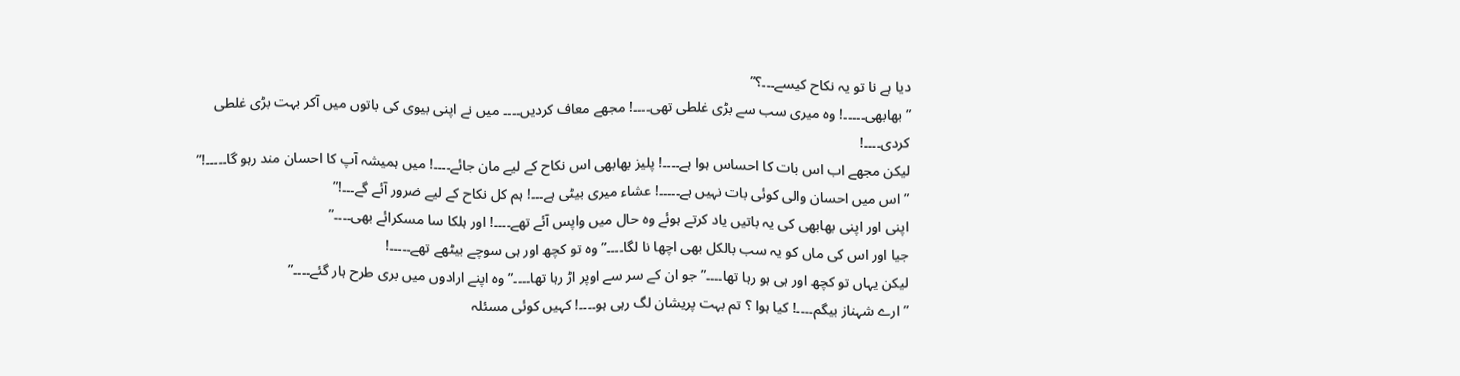دیا ہے نا تو یہ نکاح کیسے۔۔۔؟”
” بھابھی۔۔۔۔۔! وہ میری سب سے بڑی غلطی تھی۔۔۔۔! مجھے معاف کردیں۔۔۔۔ میں نے اپنی بیوی کی باتوں میں آکر بہت بڑی غلطی کردی۔۔۔۔!
لیکن مجھے اب اس بات کا احساس ہوا ہے۔۔۔۔! پلیز بھابھی اس نکاح کے لیے مان جائے۔۔۔۔! میں ہمیشہ آپ کا احسان مند رہو گا۔۔۔۔۔!”
” اس میں احسان والی کوئی بات نہیں ہے۔۔۔۔۔! عشاء میری بیٹی ہے۔۔۔! ہم کل نکاح کے لیے ضرور آئے گے۔۔۔!”
اپنی اور اپنی بھابھی کی یہ باتیں یاد کرتے ہوئے وہ حال میں واپس آئے تھے۔۔۔۔! اور ہلکا سا مسکرائے بھی۔۔۔۔”
جیا اور اس کی ماں کو یہ سب بالکل بھی اچھا نا لگا۔۔۔۔” وہ تو کچھ اور ہی سوچے بیٹھے تھے۔۔۔۔۔!
لیکن یہاں تو کچھ اور ہی ہو رہا تھا۔۔۔۔” جو ان کے سر سے اوپر اڑ رہا تھا۔۔۔۔” وہ اپنے ارادوں میں بری طرح ہار گئے۔۔۔۔”
” ارے شہناز بیگم۔۔۔۔! کیا ہوا ؟ تم بہت پریشان لگ رہی ہو۔۔۔۔! کہیں کوئی مسئلہ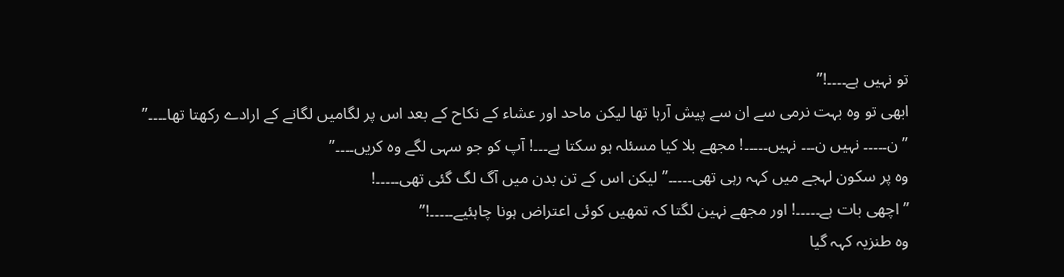تو نہیں ہے۔۔۔۔!”
ابھی تو وہ بہت نرمی سے ان سے پیش آرہا تھا لیکن ماحد اور عشاء کے نکاح کے بعد اس پر لگامیں لگانے کے ارادے رکھتا تھا۔۔۔۔”
” ن۔۔۔۔۔ نہیں ن۔۔۔ نہیں۔۔۔۔۔! مجھے بلا کیا مسئلہ ہو سکتا ہے۔۔۔! آپ کو جو سہی لگے وہ کریں۔۔۔۔”
وہ پر سکون لہجے میں کہہ رہی تھی۔۔۔۔۔” لیکن اس کے تن بدن میں آگ لگ گئی تھی۔۔۔۔۔!
” اچھی بات ہے۔۔۔۔۔! اور مجھے نہین لگتا کہ تمھیں کوئی اعتراض ہونا چاہئیے۔۔۔۔۔!”
وہ طنزیہ کہہ گیا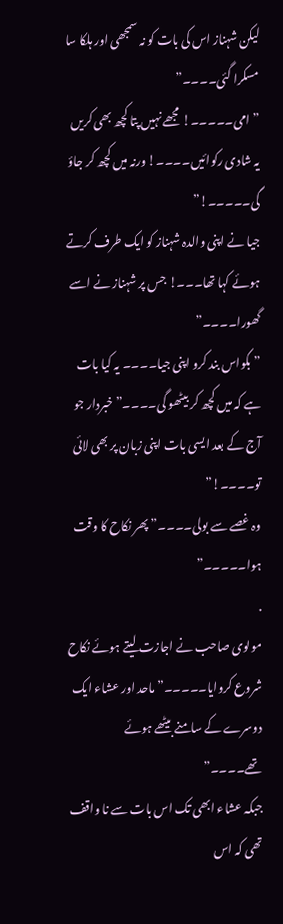لیکن شہناز اس کی بات کو نہ سمجھی اور ہلکا سا مسکرا گئی۔۔۔۔”
” امی۔۔۔۔۔! مجھے نہیں پتا کچھ بھی کریں یہ شادی رکوائیں۔۔۔۔! ورنہ میں کچھ کر جاؤ گی۔۔۔۔۔!”
جیا نے اپنی والدہ شہناز کو ایک طرف کرتے ہوئے کہا تھا۔۔۔! جس پر شہناز نے اسے گھورا۔۔۔۔”
” بکواس بند کرو اپنی جیا۔۔۔۔ یہ کیا بات ہے کہ میں کچھ کر بیٹھو گی۔۔۔۔” خبردار جو آج کے بعد ایسی بات اپنی زبان پر بھی لائی تو۔۔۔۔!”
وہ غصے سے بولی۔۔۔۔” پھر نکاح کا وقت ہوا۔۔۔۔۔”
.
مولوی صاحب نے اجازت لیتے ہوئے نکاح شروع کروایا۔۔۔۔۔” ماحد اور عشاء ایک دوسرے کے سامنے بیٹھے ہوئے تھے۔۔۔۔”
جبکہ عشاء ابھی تک اس بات سے نا واقف تھی کہ اس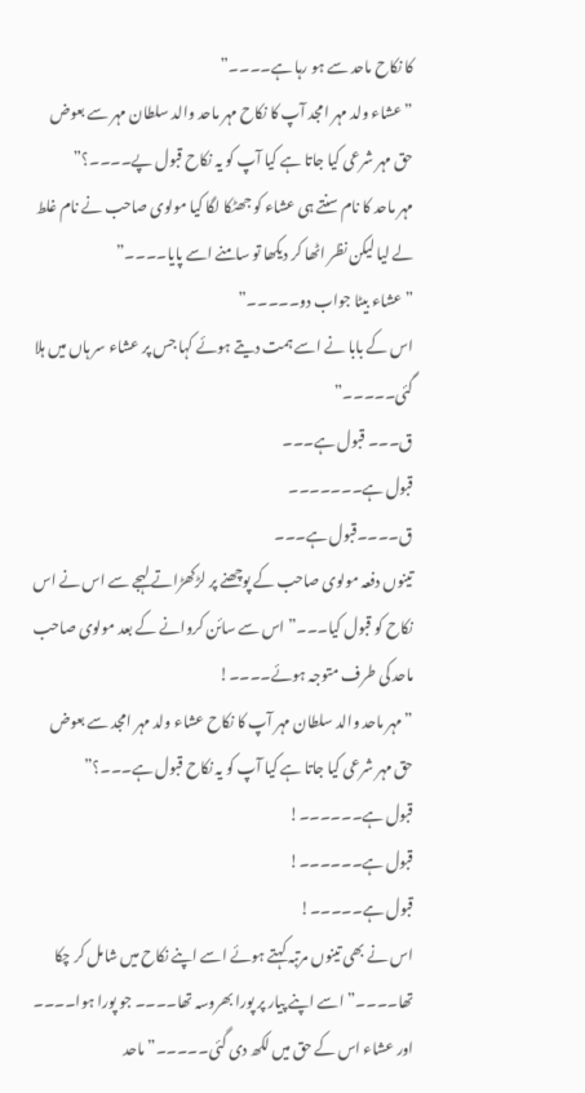کا نکاح ماحد سے ہو رہا ہے۔۔۔۔”
” عشاء ولد مہر امجد آپ کا نکاح مہر ماحد والد سلطان مہر سے بعوض حق مہر شرعی کیا جاتا ہے کیا آپ کو یہ نکاح قبول پے۔۔۔۔؟”
مہر ماحد کا نام سنتے ہی عشاء کو جھٹکا لگا کیا مولوی صاحب نے نام غلط لے لیا لیکن نظر اٹھا کر دیکھا تو سامنے اسے پایا۔۔۔۔”
” عشاء بیٹا جواب دو۔۔۔۔۔”
اس کے بابا نے اسے ہمت دیتے ہوئے کہا جس پر عشاء سر ہاں میں ہلا گئی۔۔۔۔۔”
ق۔۔۔ قبول ہے۔۔۔
قبول ہے۔۔۔۔۔۔۔
ق۔۔۔۔قبول ہے۔۔۔
تینوں دفعہ مولوی صاحب کے پوچھنے پر لڑکھڑاتے لہجے سے اس نے اس نکاح کو قبول کیا۔۔۔” اس سے سائن کروانے کے بعد مولوی صاحب ماحد کی طرف متوجہ ہوئے۔۔۔۔!
” مہر ماحد والد سلطان مہر آپ کا نکاح عشاء ولد مہر امجد سے بعوض حق مہر شرعی کیا جاتا ہے کیا آپ کو یہ نکاح قبول ہے۔۔۔؟”
قبول ہے۔۔۔۔۔۔!
قبول ہے۔۔۔۔۔۔!
قبول ہے۔۔۔۔۔!
اس نے بھی تینوں مرتبہ کہتے ہوئے اسے اپنے نکاح میں شامل کر چکا تھا۔۔۔۔” اسے اپنے پیار پر پورا بھروسہ تھا۔۔۔۔ جو پورا ہوا۔۔۔۔
اور عشاء اس کے حق میں لکھ دی گئی۔۔۔۔۔” ماحد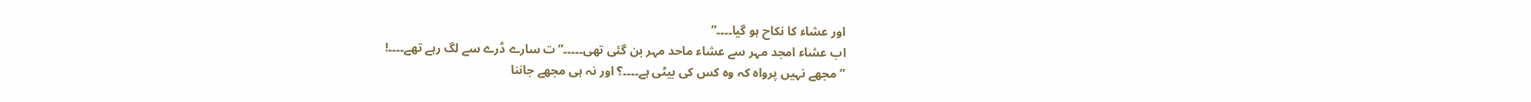اور عشاء کا نکاح ہو گیا۔۔۔۔”
اب عشاء امجد مہر سے عشاء ماحد مہر بن گئی تھی۔۔۔۔۔”ت سارے ڈرے سے لگ رہے تھے۔۔۔۔!
” مجھے نہیں پرواہ کہ وہ کس کی بیٹی ہے۔۔۔۔؟ اور نہ ہی مجھے جاننا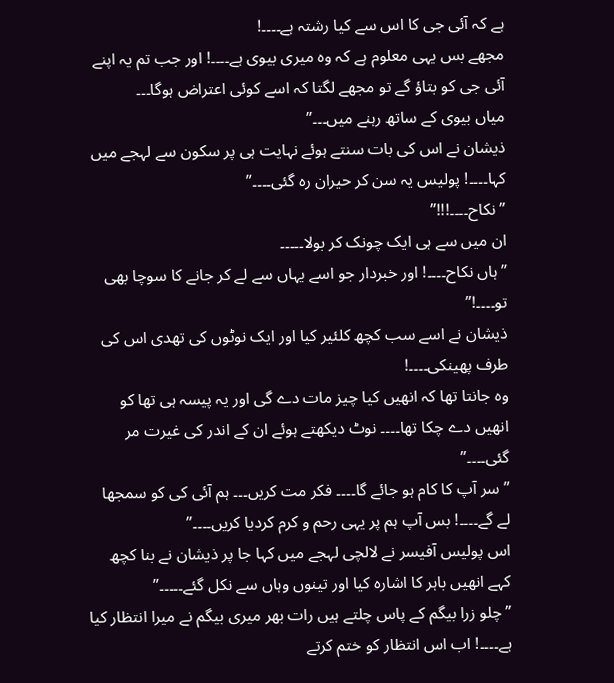ہے کہ آئی جی کا اس سے کیا رشتہ ہے۔۔۔۔!
مجھے بس یہی معلوم ہے کہ وہ میری بیوی ہے۔۔۔۔! اور جب تم یہ اپنے آئی جی کو بتاؤ گے تو مجھے لگتا کہ اسے کوئی اعتراض ہوگا۔۔۔
میاں بیوی کے ساتھ رہنے میں۔۔۔”
ذیشان نے اس کی بات سنتے ہوئے نہایت ہی پر سکون سے لہجے میں کہا۔۔۔۔! پولیس یہ سن کر حیران رہ گئی۔۔۔۔”
” نکاح۔۔۔۔!!!”
ان میں سے ہی ایک چونک کر بولا۔۔۔۔۔
” ہاں نکاح۔۔۔۔! اور خبردار جو اسے یہاں سے لے کر جانے کا سوچا بھی تو۔۔۔۔!”
ذیشان نے اسے سب کچھ کلئیر کیا اور ایک نوٹوں کی تھدی اس کی طرف پھینکی۔۔۔۔!
وہ جانتا تھا کہ انھیں کیا چیز مات دے گی اور یہ پیسہ ہی تھا کو انھیں دے چکا تھا۔۔۔۔ نوٹ دیکھتے ہوئے ان کے اندر کی غیرت مر گئی۔۔۔۔”
” سر آپ کا کام ہو جائے گا۔۔۔۔ فکر مت کریں۔۔۔ ہم آئی کی کو سمجھا لے گے۔۔۔۔! بس آپ ہم پر یہی رحم و کرم کردیا کریں۔۔۔۔”
اس پولیس آفیسر نے لالچی لہجے میں کہا جا پر ذیشان نے بنا کچھ کہے انھیں باہر کا اشارہ کیا اور تینوں وہاں سے نکل گئے۔۔۔۔۔”
” چلو زرا بیگم کے پاس چلتے ہیں رات بھر میری بیگم نے میرا انتظار کیا ہے۔۔۔۔! اب اس انتظار کو ختم کرتے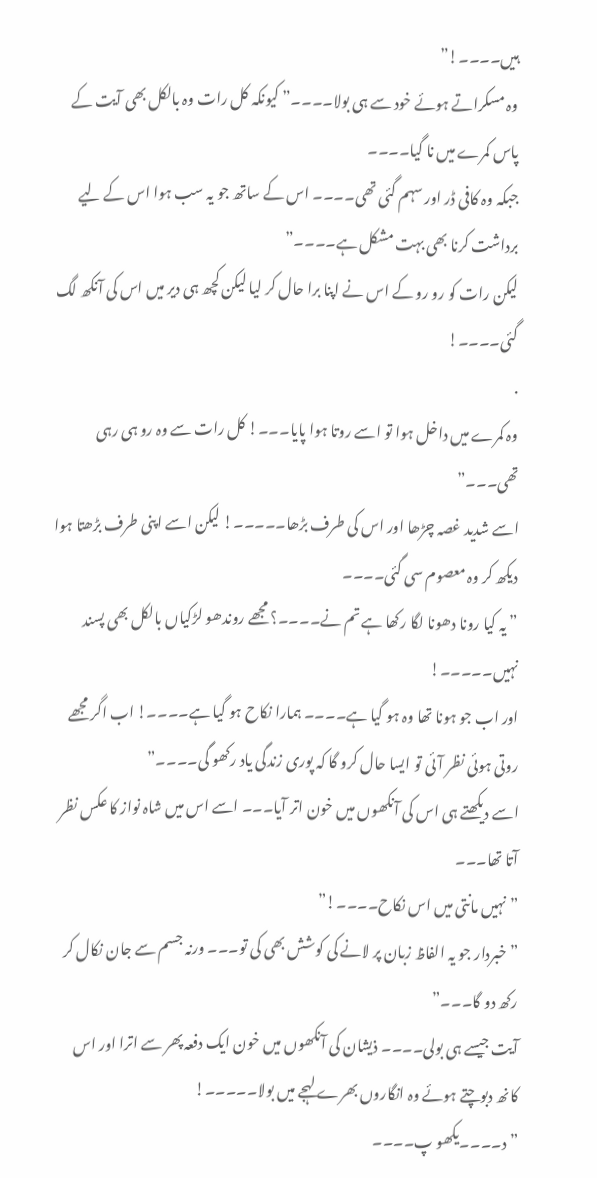ہیں۔۔۔۔!”
وہ مسکراتے ہوئے خود سے ہی بولا۔۔۔۔” کیونکہ کل رات وہ بالکل بھی آیت کے پاس کمرے میں نا گیا۔۔۔۔
جبکہ وہ کافی ڈر اور سہم گئی تھی۔۔۔۔ اس کے ساتھ جو یہ سب ہوا اس کے لیے برداشت کرنا بھی بہت مشکل ہے۔۔۔۔”
لیکن رات کو رو رو کے اس نے اپنا برا حال کر لیا لیکن کچھ ہی دیر میں اس کی آنکھ لگ گئی۔۔۔۔!
.
وہ کمرے میں داخل ہوا تو اسے روتا ہوا پایا۔۔۔! کل رات سے وہ رو ہی رہی تھی۔۔۔”
اسے شدید غصہ چڑھا اور اس کی طرف بڑھا۔۔۔۔۔! لیکن اسے اپنی طرف بڑھتا ہوا دیکھ کر وہ معصوم سی گئی۔۔۔۔
” یہ کیا رونا دھونا لگا رکھا ہے تم نے۔۔۔۔؟ مجھے روندھو لڑکیاں بالکل بھی پسند نہیں۔۔۔۔۔!
اور اب جو ہونا تھا وہ ہو گیا ہے۔۔۔۔ ہمارا نکاح ہو گیا ہے۔۔۔۔! اب اگر مجھے روتی ہوئی نظر آئی تو ایسا حال کرو گا کہ پوری زندگی یاد رکھو گی۔۔۔۔”
اسے دیکھتے ہی اس کی آنکھوں میں خون اتر آیا۔۔۔ اسے اس میں شاہ نواز کا عکس نظر آتا تھا۔۔۔
” نہیں مانتی میں اس نکاح۔۔۔۔!”
” خبردار جو یہ الفاظ زبان پر لانے کی کوشش بھی کی تو۔۔۔ ورنہ جسم سے جان نکال کر رکھ دو گا۔۔۔”
آیت جیسے ہی بولی۔۔۔۔ ذیشان کی آنکھوں میں خون ایک دفعہ پھر سے اترا اور اس کانھ دبوچتے ہوئے وہ انگاروں بھرے لہجے میں بولا۔۔۔۔۔!
” د۔۔۔۔یکھو پ۔۔۔۔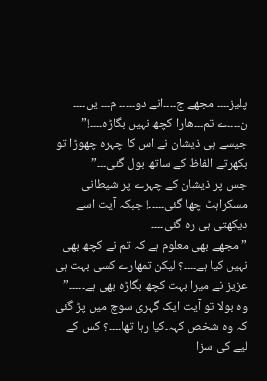پلیز۔۔۔۔ مجھے ج۔۔۔۔انے دو۔۔۔۔۔ م۔۔۔ یں۔۔۔۔ ن۔۔۔۔ے تم۔۔۔ھارا کچھ نہیں بگاڑہ۔۔۔۔!”
جیسے ہی ذیشان نے اس کا چہرہ چھوڑا تو بکھرتے الفاظ کے ساتھ بول گئی۔۔۔”
جس پر ذیشان کے چہرے پر شیطانی مسکراہٹ چھا گئی۔۔۔۔۔! جبکہ آیت اسے دیکھتی ہی رہ گئی۔۔۔۔
” مجھے بھی معلوم ہے کہ تم نے کچھ بھی نہیں کیا ہے۔۔۔۔؟ لیکن تمھارے کسی بہت ہی عزیز نے میرا بہت کچھ بگاڑہ بھی ہے۔۔۔۔۔”
وہ بولا تو آیت ایک گہری سوچ میں پڑ گئی کہ وہ شخص کہہ۔کیا رہا تھا۔۔۔۔؟ کس کے لیے کی سزا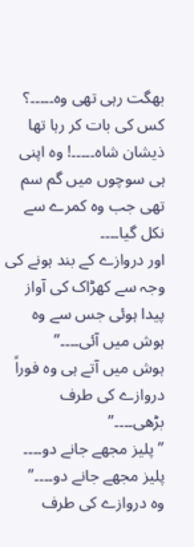بھگت رہی تھی وہ۔۔۔۔۔؟
کس کی بات کر رہا تھا ذیشان شاہ۔۔۔۔۔! وہ اپنی ہی سوچوں میں گم سم تھی جب وہ کمرے سے نکل گیا۔۔۔۔
اور دروازے کے بند ہونے کی وجہ سے کھڑاک کی آواز پیدا ہوئی جس سے وہ ہوش میں آئی۔۔۔۔”
ہوش میں آتے ہی وہ فوراً دروازے کی طرف بڑھی۔۔۔۔”
” پلیز مجھے جانے دو۔۔۔۔ پلیز مجھے جانے دو۔۔۔۔”
وہ دروازے کی طرف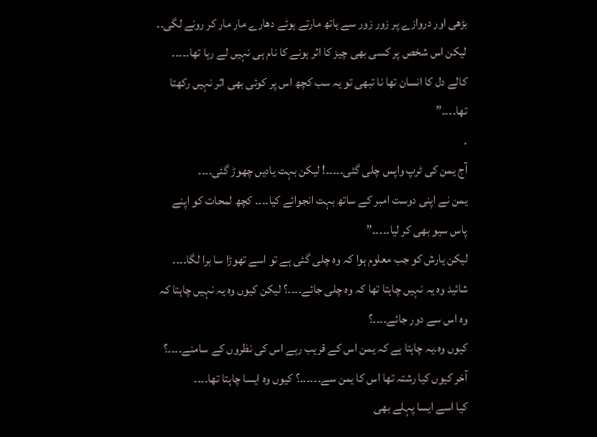بڑھی اور دروازے پر زور زور سے ہاتھ مارتے ہوئے دھارے مار مار کر رونے لگی۔۔
لیکن اس شخص پر کسی بھی چیز کا اثر ہونے کا نام ہی نہیں لے رہا تھا۔۔۔۔۔
کالے دل کا انسان تھا نا تبھی تو یہ سب کچھ اس پر کوئی بھی اثر نہیں رکھتا تھا۔۔۔۔”
.
آج یمن کی ٹرپ واپس چلی گئی۔۔۔۔۔! لیکن بہت یادیں چھوڑ گئی۔۔۔۔
یمن نے اپنی دوست امبر کے ساتھ بہت انجوائے کیا۔۔۔۔ کچھ لمحات کو اپنے پاس سیو بھی کر لیا۔۔۔۔۔”
لیکن یارش کو جب معلوم ہوا کہ وہ چلی گئی ہے تو اسے تھوڑا سا برا لگا۔۔۔۔
شائید وہ یہ نہیں چاہتا تھا کہ وہ چلی جائے۔۔۔۔؟ لیکن کیوں وہ یہ نہیں چاہتا کہ وہ اس سے دور جائے۔۔۔۔؟
کیوں وہ۔یہ چاہتا ہے کہ یمن اس کے قریب رہے اس کی نظروں کے سامنے۔۔۔۔؟
آخر کیوں کیا رشتہ تھا اس کا یمن سے۔۔۔۔۔۔؟ کیوں وہ ایسا چاہتا تھا۔۔۔۔
کیا اسے ایسا پہلے بھی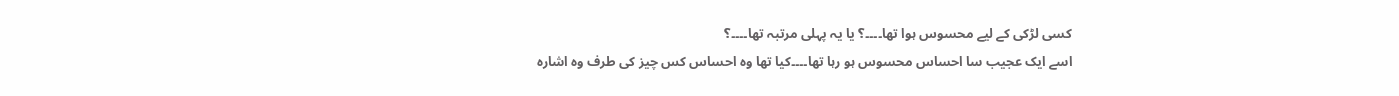کسی لڑکی کے لیے محسوس ہوا تھا۔۔۔۔؟ یا یہ پہلی مرتبہ تھا۔۔۔۔؟
اسے ایک عجیب سا احساس محسوس ہو رہا تھا۔۔۔۔کیا تھا وہ احساس کس چیز کی طرف وہ اشارہ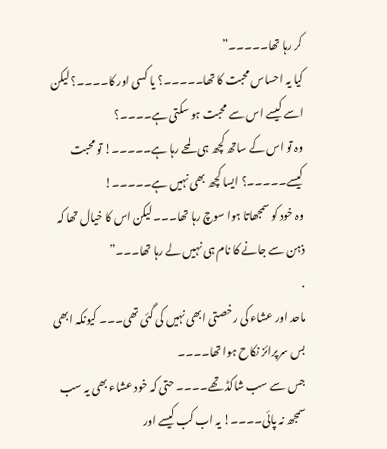کر رہا تھا۔۔۔۔۔”
کیا یہ احساس محبت کا تھا۔۔۔۔۔؟ یا کسی اور کا۔۔۔۔؟ لیکن اسے کیسے اس سے محبت ہو سکتی ہے۔۔۔۔؟
وہ تو اس کے ساتھ کچھ ہی لمحے رہا ہے۔۔۔۔۔! تو محبت کیسے۔۔۔۔۔؟ ایسا کچھ بھی نہیں ہے۔۔۔۔۔!
وہ خود کو سمجھاتا ہوا سوچ رہا تھا۔۔۔ لیکن اس کا خیال تھا کہ ذہن سے جانے کا نام ہی نہیں لے رہا تھا۔۔۔”
.
ماحد اور عشاء کی رخصتی ابھی نہیں کی گئی تھی۔۔۔ کیونکہ ابھی بس سرپرائز نکاح ہوا تھا۔۔۔۔
جس سے سب شاکڈ تھے۔۔۔۔ حتی کہ خود عشاء بھی یہ سب سمجھ نہ پائی۔۔۔۔! یہ اب کب کیسے اور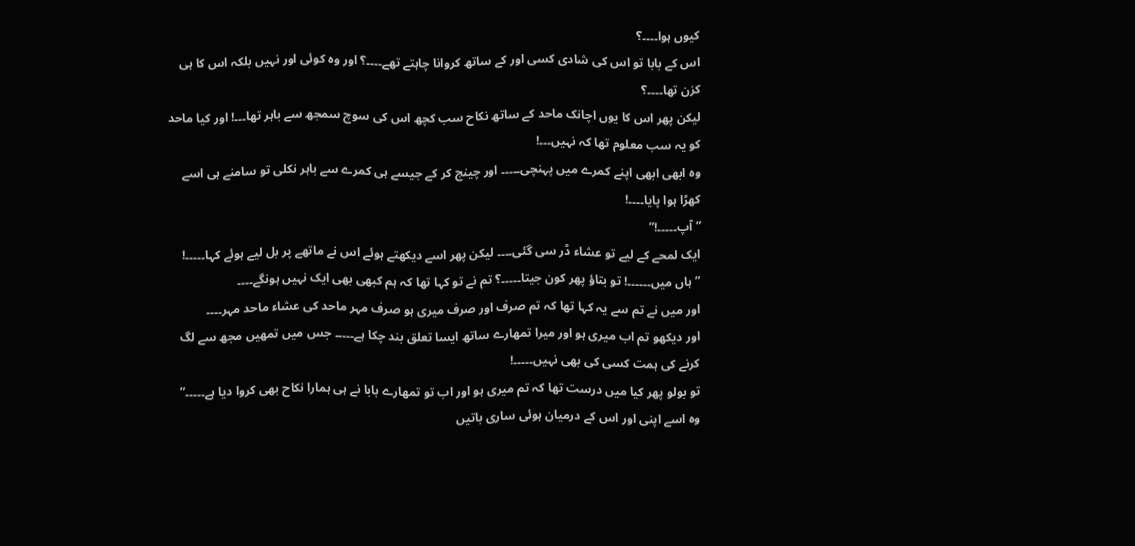کیوں ہوا۔۔۔۔؟
اس کے بابا تو اس کی شادی کسی اور کے ساتھ کروانا چاہتے تھے۔۔۔۔؟ اور وہ کوئی اور نہیں بلکہ اس کا ہی کزن تھا۔۔۔۔؟
لیکن پھر اس کا یوں اچانک ماحد کے ساتھ نکاح سب کچھ اس کی سوچ سمجھ سے باہر تھا۔۔۔! اور کیا ماحد کو یہ سب معلوم تھا کہ نہیں۔۔۔!
وہ ابھی ابھی اپنے کمرے میں پہنچی۔۔۔۔۔ اور چینج کر کے جیسے ہی کمرے سے باہر نکلی تو سامنے ہی اسے کھڑا ہوا پایا۔۔۔۔!
” آپ۔۔۔۔۔!”
ایک لمحے کے لیے تو عشاء ڈر سی گئی۔۔۔۔ لیکن پھر اسے دیکھتے ہوئے اس نے ماتھے پر بل لیے ہوئے کہا۔۔۔۔۔!
” ہاں میں۔۔۔۔۔۔! تو بتاؤ پھر کون جیتا۔۔۔۔۔؟ تم نے تو کہا تھا کہ ہم کبھی بھی ایک نہیں ہونگے۔۔۔۔
اور میں نے تم سے یہ کہا تھا کہ تم صرف اور صرف میری ہو صرف مہر ماحد کی عشاء ماحد مہر۔۔۔۔
اور دیکھو تم اب میری ہو اور میرا تمھارے ساتھ ایسا تعلق بند چکا ہے۔۔۔۔۔ جس میں تمھیں مجھ سے لگ کرنے کی ہمت کسی کی بھی نہیں۔۔۔۔۔!
تو بولو پھر کیا میں درست تھا کہ تم میری ہو اور اب تو تمھارے بابا نے ہی ہمارا نکاح بھی کروا دیا ہے۔۔۔۔۔”
وہ اسے اپنی اور اس کے درمیان ہوئی ساری باتیں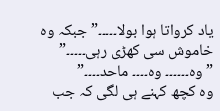یاد کرواتا ہوا بولا۔۔۔۔۔” جبکہ وہ خاموش سی کھڑی رہی۔۔۔۔۔”
” وہ۔۔۔۔۔۔ وہ۔۔۔۔ ماحد۔۔۔۔”
وہ کچھ کہنے ہی لگی کہ جب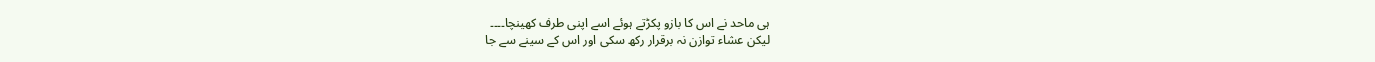ہی ماحد نے اس کا بازو پکڑتے ہوئے اسے اپنی طرف کھینچا۔۔۔۔
لیکن عشاء توازن نہ برقرار رکھ سکی اور اس کے سینے سے جا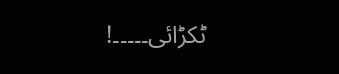ٹکڑائی۔۔۔۔۔!